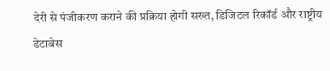देरी से पंजीकरण कराने की प्रक्रिया होगी सख्त, डिजिटल रिकॉर्ड और राष्ट्रीय डेटाबेस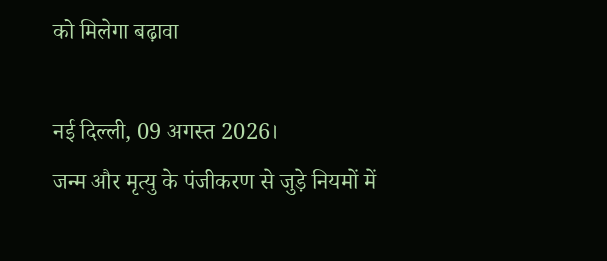को मिलेगा बढ़ावा

नई दिल्ली, 09 अगस्त 2026।
जन्म और मृत्यु के पंजीकरण से जुड़े नियमों में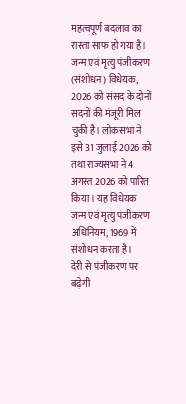महत्वपूर्ण बदलाव का रास्ता साफ हो गया है। जन्म एवं मृत्यु पंजीकरण (संशोधन) विधेयक, 2026 को संसद के दोनों सदनों की मंजूरी मिल चुकी है। लोकसभा ने इसे 31 जुलाई 2026 को तथा राज्यसभा ने 4 अगस्त 2026 को पारित किया। यह विधेयक जन्म एवं मृत्यु पंजीकरण अधिनियम, 1969 में संशोधन करता है।
देरी से पंजीकरण पर बढ़ेगी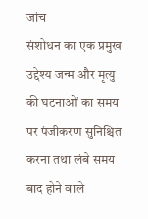जांच
संशोधन का एक प्रमुख उद्देश्य जन्म और मृत्यु की घटनाओं का समय पर पंजीकरण सुनिश्चित करना तथा लंबे समय बाद होने वाले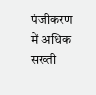पंजीकरण में अधिक सख्ती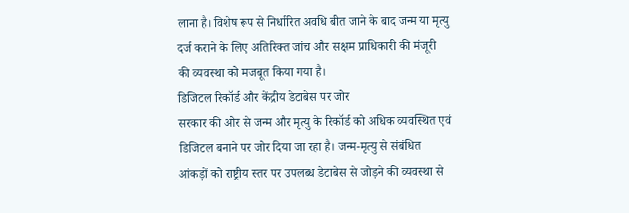लाना है। विशेष रूप से निर्धारित अवधि बीत जाने के बाद जन्म या मृत्यु दर्ज कराने के लिए अतिरिक्त जांच और सक्षम प्राधिकारी की मंजूरी की व्यवस्था को मजबूत किया गया है।
डिजिटल रिकॉर्ड और केंद्रीय डेटाबेस पर जोर
सरकार की ओर से जन्म और मृत्यु के रिकॉर्ड को अधिक व्यवस्थित एवं डिजिटल बनाने पर जोर दिया जा रहा है। जन्म-मृत्यु से संबंधित आंकड़ों को राष्ट्रीय स्तर पर उपलब्ध डेटाबेस से जोड़ने की व्यवस्था से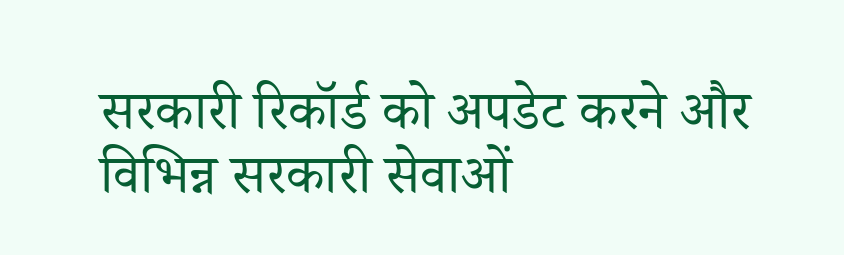सरकारी रिकॉर्ड को अपडेट करने और विभिन्न सरकारी सेवाओं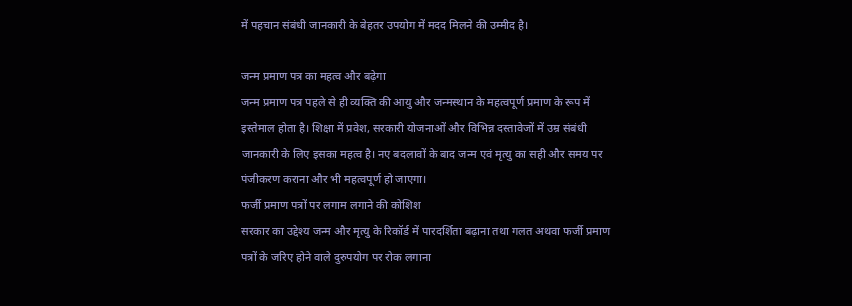में पहचान संबंधी जानकारी के बेहतर उपयोग में मदद मिलने की उम्मीद है।

जन्म प्रमाण पत्र का महत्व और बढ़ेगा
जन्म प्रमाण पत्र पहले से ही व्यक्ति की आयु और जन्मस्थान के महत्वपूर्ण प्रमाण के रूप में इस्तेमाल होता है। शिक्षा में प्रवेश, सरकारी योजनाओं और विभिन्न दस्तावेजों में उम्र संबंधी जानकारी के लिए इसका महत्व है। नए बदलावों के बाद जन्म एवं मृत्यु का सही और समय पर पंजीकरण कराना और भी महत्वपूर्ण हो जाएगा।
फर्जी प्रमाण पत्रों पर लगाम लगाने की कोशिश
सरकार का उद्देश्य जन्म और मृत्यु के रिकॉर्ड में पारदर्शिता बढ़ाना तथा गलत अथवा फर्जी प्रमाण पत्रों के जरिए होने वाले दुरुपयोग पर रोक लगाना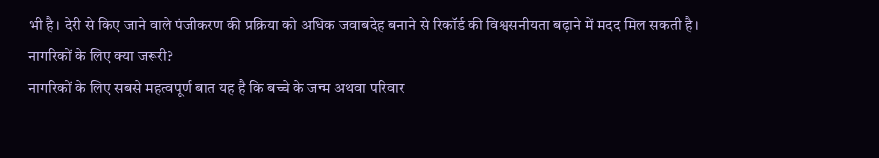भी है। देरी से किए जाने वाले पंजीकरण की प्रक्रिया को अधिक जवाबदेह बनाने से रिकॉर्ड की विश्वसनीयता बढ़ाने में मदद मिल सकती है।
नागरिकों के लिए क्या जरूरी?
नागरिकों के लिए सबसे महत्वपूर्ण बात यह है कि बच्चे के जन्म अथवा परिवार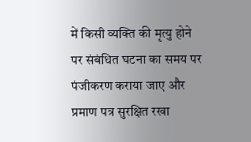में किसी व्यक्ति की मृत्यु होने पर संबंधित घटना का समय पर पंजीकरण कराया जाए और प्रमाण पत्र सुरक्षित रखा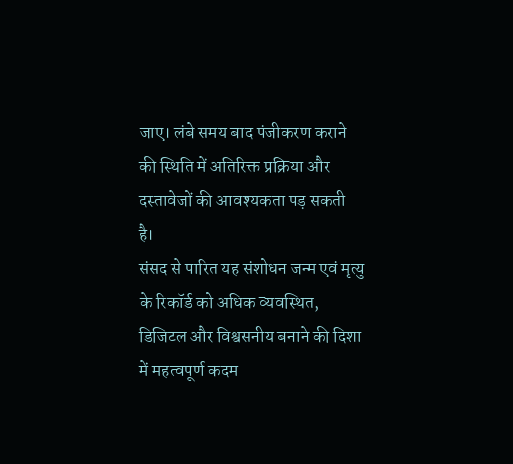जाए। लंबे समय बाद पंजीकरण कराने की स्थिति में अतिरिक्त प्रक्रिया और दस्तावेजों की आवश्यकता पड़ सकती है।
संसद से पारित यह संशोधन जन्म एवं मृत्यु के रिकॉर्ड को अधिक व्यवस्थित, डिजिटल और विश्वसनीय बनाने की दिशा में महत्वपूर्ण कदम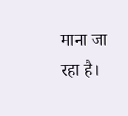माना जा रहा है।